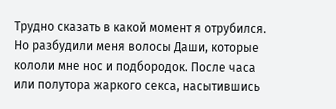Трудно сказать в какой момент я отрубился. Но разбудили меня волосы Даши, которые кололи мне нос и подбородок. После часа или полутора жаркого секса, насытившись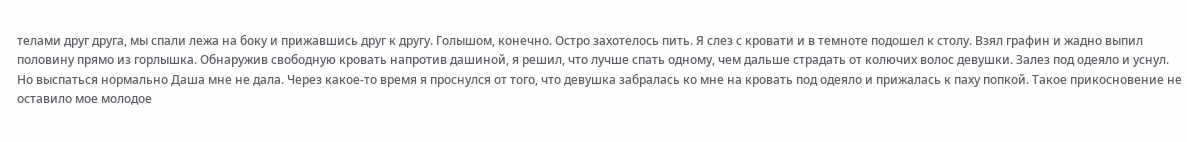телами друг друга, мы спали лежа на боку и прижавшись друг к другу. Голышом, конечно. Остро захотелось пить. Я слез с кровати и в темноте подошел к столу. Взял графин и жадно выпил половину прямо из горлышка. Обнаружив свободную кровать напротив дашиной, я решил, что лучше спать одному, чем дальше страдать от колючих волос девушки. Залез под одеяло и уснул.
Но выспаться нормально Даша мне не дала. Через какое-то время я проснулся от того, что девушка забралась ко мне на кровать под одеяло и прижалась к паху попкой. Такое прикосновение не оставило мое молодое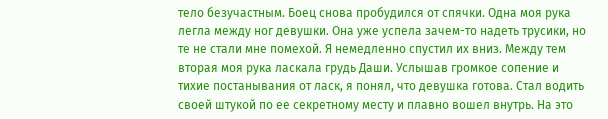тело безучастным. Боец снова пробудился от спячки. Одна моя рука легла между ног девушки. Она уже успела зачем-то надеть трусики, но те не стали мне помехой. Я немедленно спустил их вниз. Между тем вторая моя рука ласкала грудь Даши. Услышав громкое сопение и тихие постанывания от ласк, я понял, что девушка готова. Стал водить своей штукой по ее секретному месту и плавно вошел внутрь. На это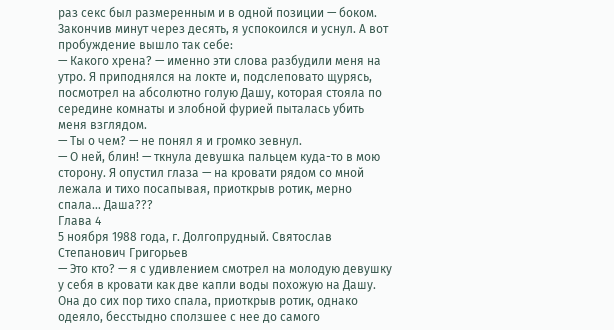раз секс был размеренным и в одной позиции — боком. Закончив минут через десять, я успокоился и уснул. А вот пробуждение вышло так себе:
— Какого хрена? — именно эти слова разбудили меня на утро. Я приподнялся на локте и, подслеповато щурясь, посмотрел на абсолютно голую Дашу, которая стояла по середине комнаты и злобной фурией пыталась убить меня взглядом.
— Ты о чем? — не понял я и громко зевнул.
— О ней, блин! — ткнула девушка пальцем куда-то в мою сторону. Я опустил глаза — на кровати рядом со мной лежала и тихо посапывая, приоткрыв ротик, мерно спала… Даша???
Глава 4
5 ноября 1988 года, г. Долгопрудный. Святослав Степанович Григорьев
— Это кто? — я с удивлением смотрел на молодую девушку у себя в кровати как две капли воды похожую на Дашу. Она до сих пор тихо спала, приоткрыв ротик, однако одеяло, бесстыдно сползшее с нее до самого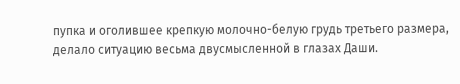пупка и оголившее крепкую молочно-белую грудь третьего размера, делало ситуацию весьма двусмысленной в глазах Даши.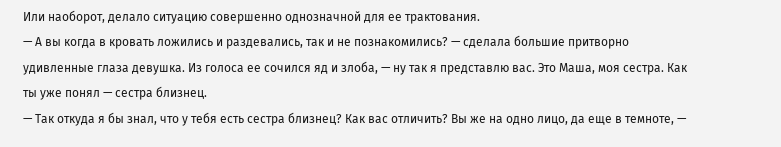Или наоборот, делало ситуацию совершенно однозначной для ее трактования.
— А вы когда в кровать ложились и раздевались, так и не познакомились? — сделала большие притворно удивленные глаза девушка. Из голоса ее сочился яд и злоба, — ну так я представлю вас. Это Маша, моя сестра. Как ты уже понял — сестра близнец.
— Так откуда я бы знал, что у тебя есть сестра близнец? Как вас отличить? Вы же на одно лицо, да еще в темноте, —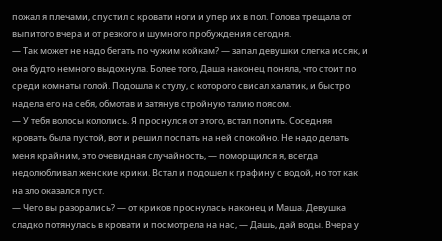пожал я плечами, спустил с кровати ноги и упер их в пол. Голова трещала от выпитого вчера и от резкого и шумного пробуждения сегодня.
— Так может не надо бегать по чужим койкам? — запал девушки слегка иссяк, и она будто немного выдохнула. Более того, Даша наконец поняла, что стоит по среди комнаты голой. Подошла к стулу, с которого свисал халатик, и быстро надела его на себя, обмотав и затянув стройную талию поясом.
— У тебя волосы кололись. Я проснулся от этого, встал попить. Соседняя кровать была пустой, вот и решил поспать на ней спокойно. Не надо делать меня крайним, это очевидная случайность, — поморщился я, всегда недолюбливал женские крики. Встал и подошел к графину с водой, но тот как на зло оказался пуст.
— Чего вы разорались? — от криков проснулась наконец и Маша. Девушка сладко потянулась в кровати и посмотрела на нас, — Дашь, дай воды. Вчера у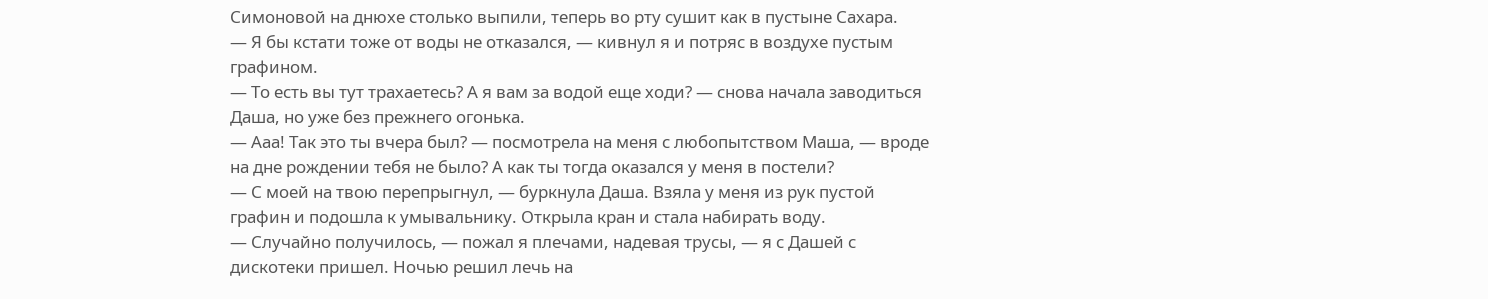Симоновой на днюхе столько выпили, теперь во рту сушит как в пустыне Сахара.
— Я бы кстати тоже от воды не отказался, — кивнул я и потряс в воздухе пустым графином.
— То есть вы тут трахаетесь? А я вам за водой еще ходи? — снова начала заводиться Даша, но уже без прежнего огонька.
— Ааа! Так это ты вчера был? — посмотрела на меня с любопытством Маша, — вроде на дне рождении тебя не было? А как ты тогда оказался у меня в постели?
— С моей на твою перепрыгнул, — буркнула Даша. Взяла у меня из рук пустой графин и подошла к умывальнику. Открыла кран и стала набирать воду.
— Случайно получилось, — пожал я плечами, надевая трусы, — я с Дашей с дискотеки пришел. Ночью решил лечь на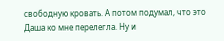свободную кровать. А потом подумал, что это Даша ко мне перелегла. Ну и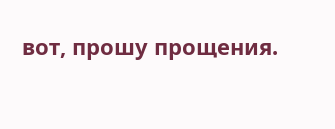вот, прошу прощения.